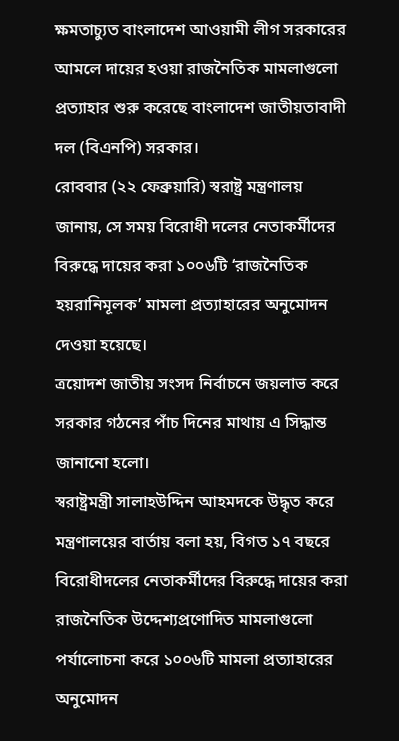ক্ষমতাচ্যুত বাংলাদেশ আওয়ামী লীগ সরকারের আমলে দায়ের হওয়া রাজনৈতিক মামলাগুলো প্রত্যাহার শুরু করেছে বাংলাদেশ জাতীয়তাবাদী দল (বিএনপি) সরকার।
রোববার (২২ ফেব্রুয়ারি) স্বরাষ্ট্র মন্ত্রণালয় জানায়, সে সময় বিরোধী দলের নেতাকর্মীদের বিরুদ্ধে দায়ের করা ১০০৬টি ‘রাজনৈতিক হয়রানিমূলক’ মামলা প্রত্যাহারের অনুমোদন দেওয়া হয়েছে।
ত্রয়োদশ জাতীয় সংসদ নির্বাচনে জয়লাভ করে সরকার গঠনের পাঁচ দিনের মাথায় এ সিদ্ধান্ত জানানো হলো।
স্বরাষ্ট্রমন্ত্রী সালাহউদ্দিন আহমদকে উদ্ধৃত করে মন্ত্রণালয়ের বার্তায় বলা হয়, বিগত ১৭ বছরে বিরোধীদলের নেতাকর্মীদের বিরুদ্ধে দায়ের করা রাজনৈতিক উদ্দেশ্যপ্রণোদিত মামলাগুলো পর্যালোচনা করে ১০০৬টি মামলা প্রত্যাহারের অনুমোদন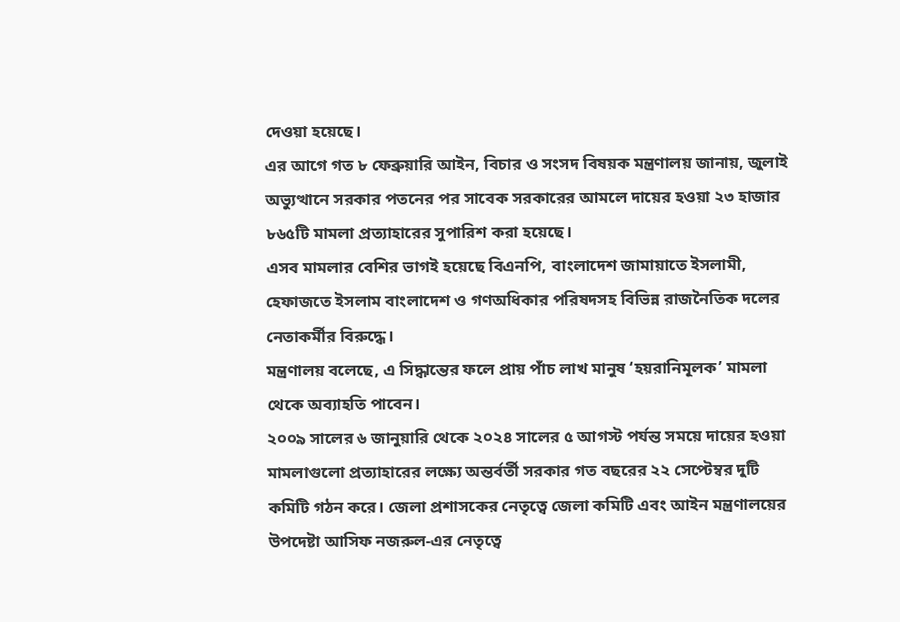দেওয়া হয়েছে।
এর আগে গত ৮ ফেব্রুয়ারি আইন, বিচার ও সংসদ বিষয়ক মন্ত্রণালয় জানায়, জুলাই অভ্যুত্থানে সরকার পতনের পর সাবেক সরকারের আমলে দায়ের হওয়া ২৩ হাজার ৮৬৫টি মামলা প্রত্যাহারের সুপারিশ করা হয়েছে।
এসব মামলার বেশির ভাগই হয়েছে বিএনপি, বাংলাদেশ জামায়াতে ইসলামী, হেফাজতে ইসলাম বাংলাদেশ ও গণঅধিকার পরিষদসহ বিভিন্ন রাজনৈতিক দলের নেতাকর্মীর বিরুদ্ধে।
মন্ত্রণালয় বলেছে, এ সিদ্ধান্তের ফলে প্রায় পাঁচ লাখ মানুষ ‘হয়রানিমূলক’ মামলা থেকে অব্যাহতি পাবেন।
২০০৯ সালের ৬ জানুয়ারি থেকে ২০২৪ সালের ৫ আগস্ট পর্যন্ত সময়ে দায়ের হওয়া মামলাগুলো প্রত্যাহারের লক্ষ্যে অন্তর্বর্তী সরকার গত বছরের ২২ সেপ্টেম্বর দুটি কমিটি গঠন করে। জেলা প্রশাসকের নেতৃত্বে জেলা কমিটি এবং আইন মন্ত্রণালয়ের উপদেষ্টা আসিফ নজরুল-এর নেতৃত্বে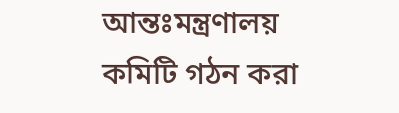আন্তঃমন্ত্রণালয় কমিটি গঠন করা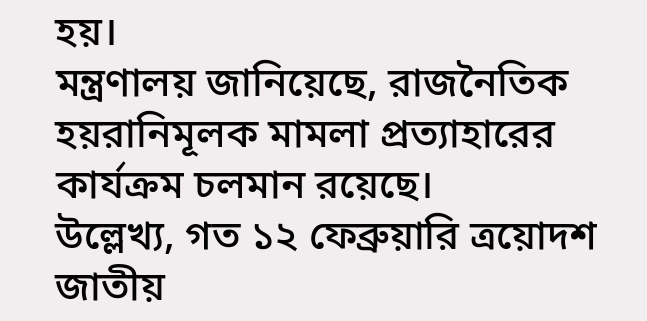হয়।
মন্ত্রণালয় জানিয়েছে, রাজনৈতিক হয়রানিমূলক মামলা প্রত্যাহারের কার্যক্রম চলমান রয়েছে।
উল্লেখ্য, গত ১২ ফেব্রুয়ারি ত্রয়োদশ জাতীয়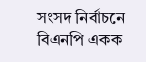সংসদ নির্বাচনে বিএনপি একক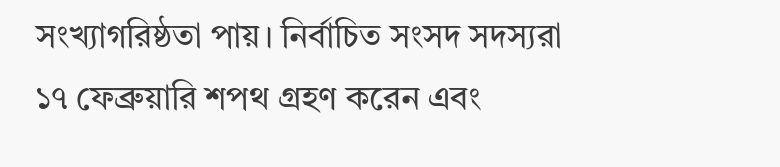সংখ্যাগরিষ্ঠতা পায়। নির্বাচিত সংসদ সদস্যরা ১৭ ফেব্রুয়ারি শপথ গ্রহণ করেন এবং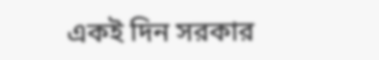একই দিন সরকার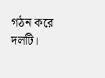গঠন করে দলটি।